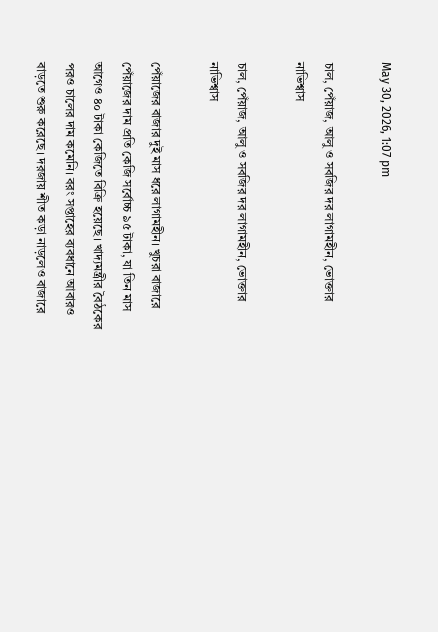May 30, 2026, 1:07 pm

চাল, পেঁয়াজ, আলু ও সবজির দর লাগামহীন, ভোক্তার নাভিশ্বাস

চাল, পেঁয়াজ, আলু ও সবজির দর লাগামহীন, ভোক্তার নাভিশ্বাস

পেঁয়াজের বাজার দুই মাস ধরে লাগামহীন। খুচরা বাজারে পেঁয়াজের দাম প্রতি কেজি সর্বোচ্চ ৯৫ টাকা, যা তিন মাস আগেও ৪০ টাকা কেজিতে বিক্রি হয়েছে। খাদ্যমন্ত্রীর বৈঠকের পরও চালের দাম কমেনি। বরং সপ্তাহের ব্যবধানে আবারও বাড়তে শুরু করেছে। দরজায় শীত কড়া নাড়লেও বাজারে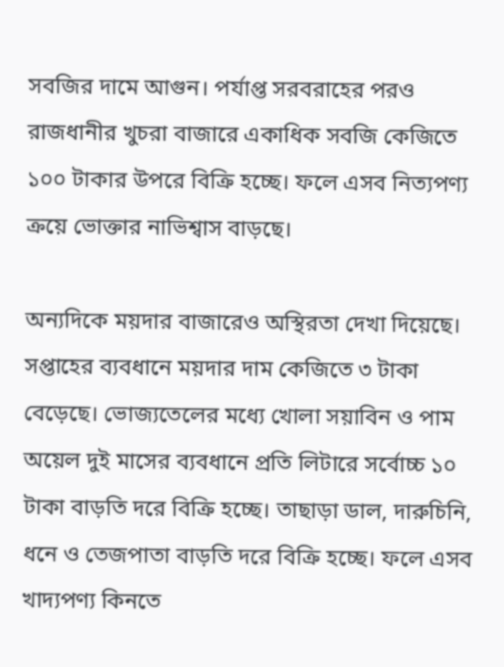সবজির দামে আগুন। পর্যাপ্ত সরবরাহের পরও রাজধানীর খুচরা বাজারে একাধিক সবজি কেজিতে ১০০ টাকার উপরে বিক্রি হচ্ছে। ফলে এসব নিত্যপণ্য ক্রয়ে ভোক্তার নাভিশ্বাস বাড়ছে।

অন্যদিকে ময়দার বাজারেও অস্থিরতা দেখা দিয়েছে। সপ্তাহের ব্যবধানে ময়দার দাম কেজিতে ৩ টাকা বেড়েছে। ভোজ্যতেলের মধ্যে খোলা সয়াবিন ও পাম অয়েল দুই মাসের ব্যবধানে প্রতি লিটারে সর্বোচ্চ ১০ টাকা বাড়তি দরে বিক্রি হচ্ছে। তাছাড়া ডাল, দারুচিনি, ধনে ও তেজপাতা বাড়তি দরে বিক্রি হচ্ছে। ফলে এসব খাদ্যপণ্য কিনতে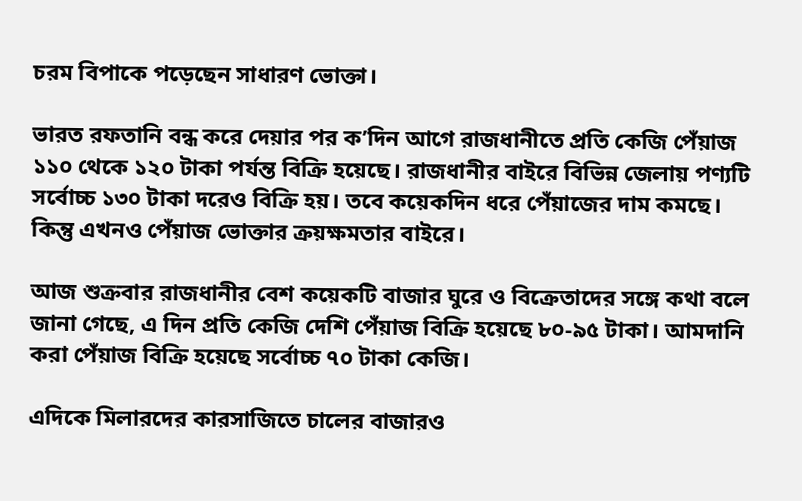চরম বিপাকে পড়েছেন সাধারণ ভোক্তা।

ভারত রফতানি বন্ধ করে দেয়ার পর ক’দিন আগে রাজধানীতে প্রতি কেজি পেঁয়াজ ১১০ থেকে ১২০ টাকা পর্যন্ত বিক্রি হয়েছে। রাজধানীর বাইরে বিভিন্ন জেলায় পণ্যটি সর্বোচ্চ ১৩০ টাকা দরেও বিক্রি হয়। তবে কয়েকদিন ধরে পেঁয়াজের দাম কমছে। কিন্তু এখনও পেঁয়াজ ভোক্তার ক্রয়ক্ষমতার বাইরে।

আজ শুক্রবার রাজধানীর বেশ কয়েকটি বাজার ঘুরে ও বিক্রেতাদের সঙ্গে কথা বলে জানা গেছে, এ দিন প্রতি কেজি দেশি পেঁয়াজ বিক্রি হয়েছে ৮০-৯৫ টাকা। আমদানি করা পেঁয়াজ বিক্রি হয়েছে সর্বোচ্চ ৭০ টাকা কেজি।

এদিকে মিলারদের কারসাজিতে চালের বাজারও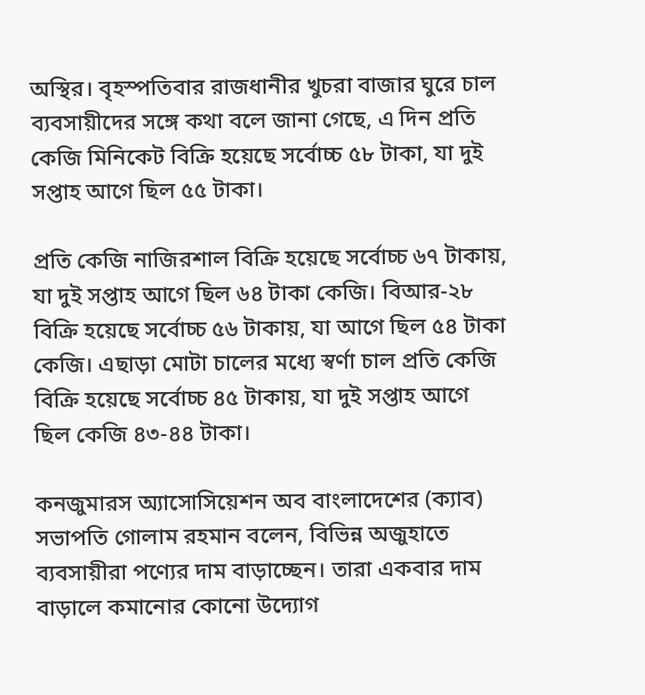অস্থির। বৃহস্পতিবার রাজধানীর খুচরা বাজার ঘুরে চাল ব্যবসায়ীদের সঙ্গে কথা বলে জানা গেছে, এ দিন প্রতি কেজি মিনিকেট বিক্রি হয়েছে সর্বোচ্চ ৫৮ টাকা, যা দুই সপ্তাহ আগে ছিল ৫৫ টাকা।

প্রতি কেজি নাজিরশাল বিক্রি হয়েছে সর্বোচ্চ ৬৭ টাকায়, যা দুই সপ্তাহ আগে ছিল ৬৪ টাকা কেজি। বিআর-২৮ বিক্রি হয়েছে সর্বোচ্চ ৫৬ টাকায়, যা আগে ছিল ৫৪ টাকা কেজি। এছাড়া মোটা চালের মধ্যে স্বর্ণা চাল প্রতি কেজি বিক্রি হয়েছে সর্বোচ্চ ৪৫ টাকায়, যা দুই সপ্তাহ আগে ছিল কেজি ৪৩-৪৪ টাকা।

কনজুমারস অ্যাসোসিয়েশন অব বাংলাদেশের (ক্যাব) সভাপতি গোলাম রহমান বলেন, বিভিন্ন অজুহাতে ব্যবসায়ীরা পণ্যের দাম বাড়াচ্ছেন। তারা একবার দাম বাড়ালে কমানোর কোনো উদ্যোগ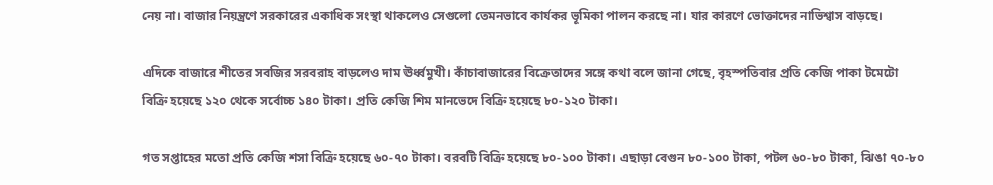নেয় না। বাজার নিয়ন্ত্রণে সরকারের একাধিক সংস্থা থাকলেও সেগুলো তেমনভাবে কার্যকর ভূমিকা পালন করছে না। যার কারণে ভোক্তাদের নাভিশ্বাস বাড়ছে।

এদিকে বাজারে শীতের সবজির সরবরাহ বাড়লেও দাম ঊর্ধ্বমুখী। কাঁচাবাজারের বিক্রেতাদের সঙ্গে কথা বলে জানা গেছে, বৃহস্পতিবার প্রতি কেজি পাকা টমেটো বিক্রি হয়েছে ১২০ থেকে সর্বোচ্চ ১৪০ টাকা। প্রতি কেজি শিম মানভেদে বিক্রি হয়েছে ৮০-১২০ টাকা।

গত সপ্তাহের মতো প্রতি কেজি শসা বিক্রি হয়েছে ৬০-৭০ টাকা। বরবটি বিক্রি হয়েছে ৮০-১০০ টাকা। এছাড়া বেগুন ৮০-১০০ টাকা, পটল ৬০-৮০ টাকা, ঝিঙা ৭০-৮০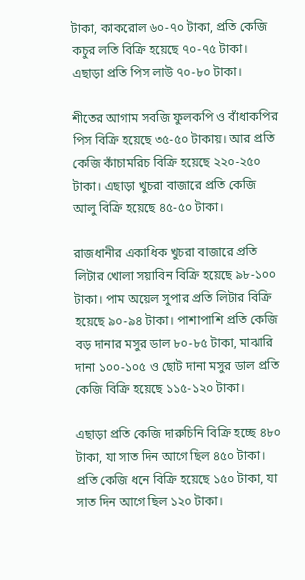টাকা, কাকরোল ৬০-৭০ টাকা, প্রতি কেজি কচুর লতি বিক্রি হয়েছে ৭০-৭৫ টাকা। এছাড়া প্রতি পিস লাউ ৭০-৮০ টাকা।

শীতের আগাম সবজি ফুলকপি ও বাঁধাকপির পিস বিক্রি হয়েছে ৩৫-৫০ টাকায়। আর প্রতি কেজি কাঁচামরিচ বিক্রি হয়েছে ২২০-২৫০ টাকা। এছাড়া খুচরা বাজারে প্রতি কেজি আলু বিক্রি হয়েছে ৪৫-৫০ টাকা।

রাজধানীর একাধিক খুচরা বাজারে প্রতি লিটার খোলা সয়াবিন বিক্রি হয়েছে ৯৮-১০০ টাকা। পাম অয়েল সুপার প্রতি লিটার বিক্রি হয়েছে ৯০-৯৪ টাকা। পাশাপাশি প্রতি কেজি বড় দানার মসুর ডাল ৮০-৮৫ টাকা, মাঝারি দানা ১০০-১০৫ ও ছোট দানা মসুর ডাল প্রতি কেজি বিক্রি হয়েছে ১১৫-১২০ টাকা।

এছাড়া প্রতি কেজি দারুচিনি বিক্রি হচ্ছে ৪৮০ টাকা, যা সাত দিন আগে ছিল ৪৫০ টাকা। প্রতি কেজি ধনে বিক্রি হয়েছে ১৫০ টাকা, যা সাত দিন আগে ছিল ১২০ টাকা।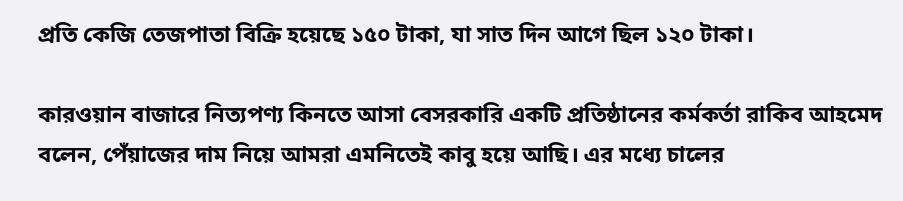প্রতি কেজি তেজপাতা বিক্রি হয়েছে ১৫০ টাকা, যা সাত দিন আগে ছিল ১২০ টাকা।

কারওয়ান বাজারে নিত্যপণ্য কিনতে আসা বেসরকারি একটি প্রতিষ্ঠানের কর্মকর্তা রাকিব আহমেদ বলেন, পেঁয়াজের দাম নিয়ে আমরা এমনিতেই কাবু হয়ে আছি। এর মধ্যে চালের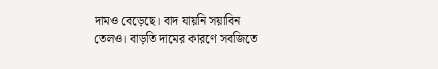দামও বেড়েছে। বাদ যায়নি সয়াবিন তেলও। বাড়তি দামের কারণে সবজিতে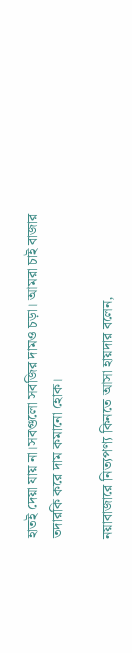হাতই দেয়া যায় না।সবগুলো সবজির দামও চড়া। আমরা চাই বাজার তদারকি করে দাম কমানো হোক।

নয়াবাজারে নিত্যপণ্য কিনতে আসা হায়দার বলেন,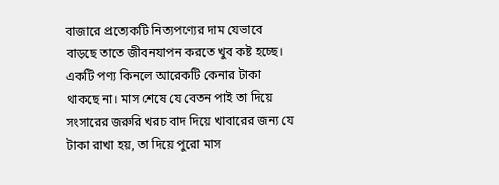বাজারে প্রত্যেকটি নিত্যপণ্যের দাম যেভাবে বাড়ছে তাতে জীবনযাপন করতে খুব কষ্ট হচ্ছে। একটি পণ্য কিনলে আরেকটি কেনার টাকা থাকছে না। মাস শেষে যে বেতন পাই তা দিয়ে সংসারের জরুরি খরচ বাদ দিয়ে খাবারের জন্য যে টাকা রাখা হয়, তা দিয়ে পুরো মাস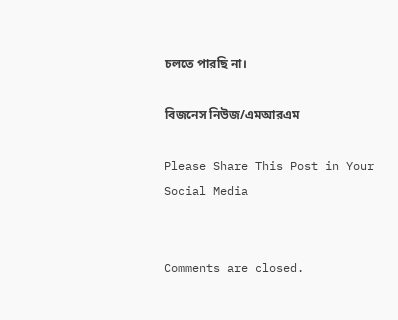চলতে পারছি না।

বিজনেস নিউজ/এমআরএম

Please Share This Post in Your Social Media


Comments are closed.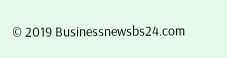© 2019 Businessnewsbs24.com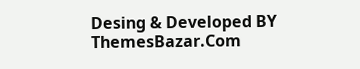Desing & Developed BY ThemesBazar.Com